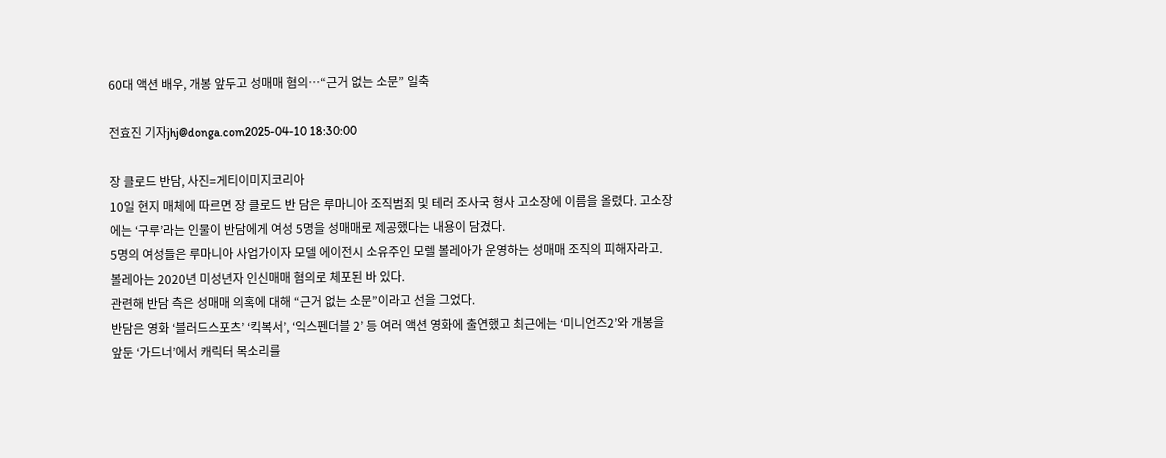60대 액션 배우, 개봉 앞두고 성매매 혐의…“근거 없는 소문” 일축

전효진 기자jhj@donga.com2025-04-10 18:30:00

장 클로드 반담, 사진=게티이미지코리아
10일 현지 매체에 따르면 장 클로드 반 담은 루마니아 조직범죄 및 테러 조사국 형사 고소장에 이름을 올렸다. 고소장에는 ‘구루’라는 인물이 반담에게 여성 5명을 성매매로 제공했다는 내용이 담겼다.
5명의 여성들은 루마니아 사업가이자 모델 에이전시 소유주인 모렐 볼레아가 운영하는 성매매 조직의 피해자라고. 볼레아는 2020년 미성년자 인신매매 혐의로 체포된 바 있다.
관련해 반담 측은 성매매 의혹에 대해 “근거 없는 소문”이라고 선을 그었다.
반담은 영화 ‘블러드스포츠’ ‘킥복서’, ‘익스펜더블 2’ 등 여러 액션 영화에 출연했고 최근에는 ‘미니언즈2’와 개봉을 앞둔 ‘가드너’에서 캐릭터 목소리를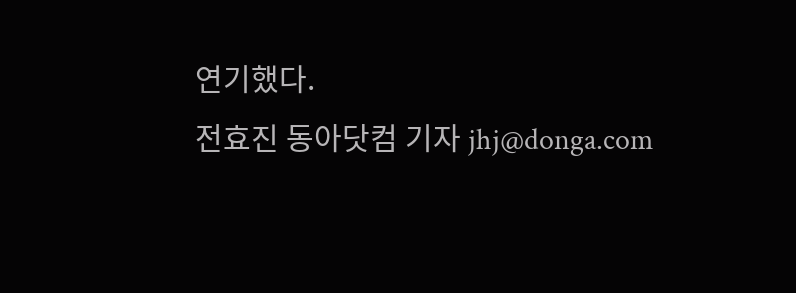연기했다.
전효진 동아닷컴 기자 jhj@donga.com